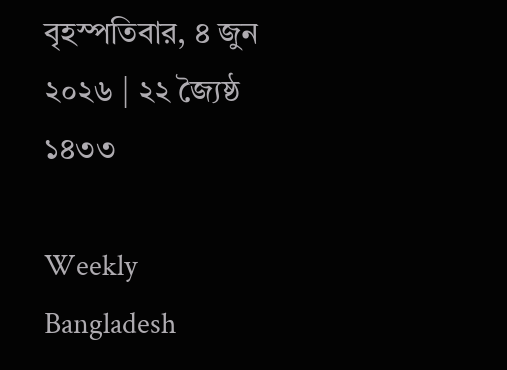বৃহস্পতিবার, ৪ জুন ২০২৬ | ২২ জ্যৈষ্ঠ ১৪৩৩

Weekly Bangladesh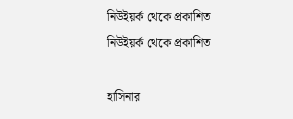নিউইয়র্ক থেকে প্রকাশিত
নিউইয়র্ক থেকে প্রকাশিত

হাসিনার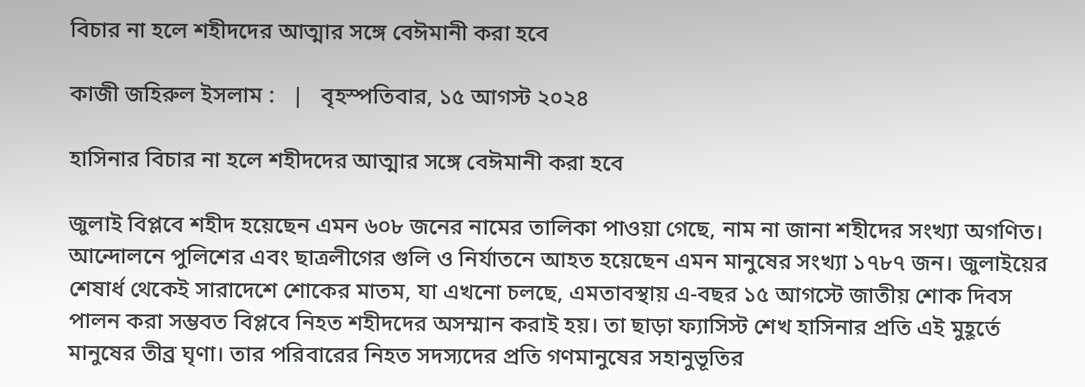বিচার না হলে শহীদদের আত্মার সঙ্গে বেঈমানী করা হবে

কাজী জহিরুল ইসলাম :   |   বৃহস্পতিবার, ১৫ আগস্ট ২০২৪

হাসিনার বিচার না হলে শহীদদের আত্মার সঙ্গে বেঈমানী করা হবে

জুলাই বিপ্লবে শহীদ হয়েছেন এমন ৬০৮ জনের নামের তালিকা পাওয়া গেছে, নাম না জানা শহীদের সংখ্যা অগণিত। আন্দোলনে পুলিশের এবং ছাত্রলীগের গুলি ও নির্যাতনে আহত হয়েছেন এমন মানুষের সংখ্যা ১৭৮৭ জন। জুলাইয়ের শেষার্ধ থেকেই সারাদেশে শোকের মাতম, যা এখনো চলছে, এমতাবস্থায় এ-বছর ১৫ আগস্টে জাতীয় শোক দিবস পালন করা সম্ভবত বিপ্লবে নিহত শহীদদের অসম্মান করাই হয়। তা ছাড়া ফ্যাসিস্ট শেখ হাসিনার প্রতি এই মুহূর্তে মানুষের তীব্র ঘৃণা। তার পরিবারের নিহত সদস্যদের প্রতি গণমানুষের সহানুভূতির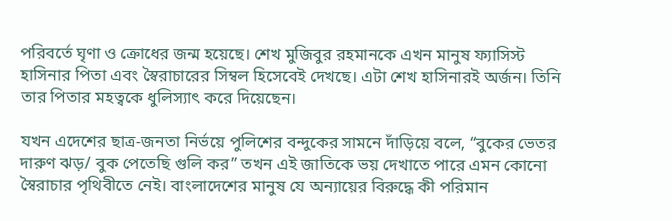পরিবর্তে ঘৃণা ও ক্রোধের জন্ম হয়েছে। শেখ মুজিবুর রহমানকে এখন মানুষ ফ্যাসিস্ট হাসিনার পিতা এবং স্বৈরাচারের সিম্বল হিসেবেই দেখছে। এটা শেখ হাসিনারই অর্জন। তিনি তার পিতার মহত্বকে ধুলিস্যাৎ করে দিয়েছেন।

যখন এদেশের ছাত্র-জনতা নির্ভয়ে পুলিশের বন্দুকের সামনে দাঁড়িয়ে বলে, “বুকের ভেতর দারুণ ঝড়/ বুক পেতেছি গুলি কর” তখন এই জাতিকে ভয় দেখাতে পারে এমন কোনো স্বৈরাচার পৃথিবীতে নেই। বাংলাদেশের মানুষ যে অন্যায়ের বিরুদ্ধে কী পরিমান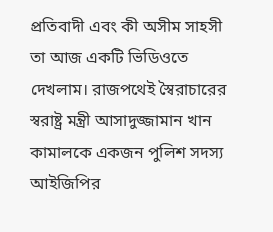প্রতিবাদী এবং কী অসীম সাহসী তা আজ একটি ভিডিওতে দেখলাম। রাজপথেই স্বৈরাচারের স্বরাষ্ট্র মন্ত্রী আসাদুজ্জামান খান কামালকে একজন পুলিশ সদস্য আইজিপির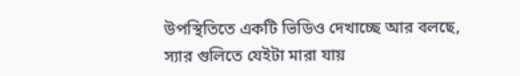উপস্থিতিতে একটি ভিডিও দেখাচ্ছে আর বলছে, স্যার গুলিতে যেইটা মারা যায়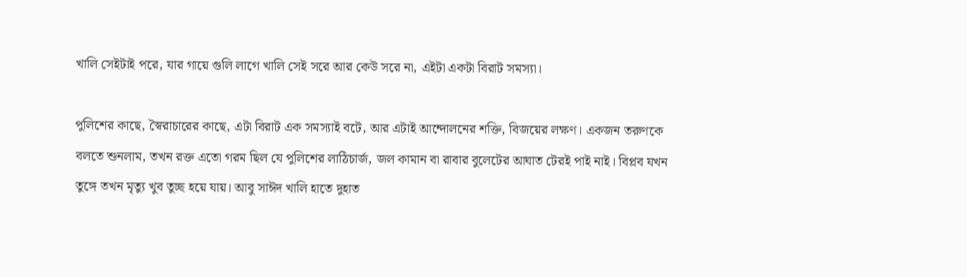খালি সেইটাই পরে, যার গায়ে গুলি লাগে খালি সেই সরে আর কেউ সরে না, এইটা একটা বিরাট সমস্যা।

পুলিশের কাছে, স্বৈরাচারের কাছে, এটা বিরাট এক সমস্যাই বটে, আর এটাই আন্দোলনের শক্তি, বিজয়ের লক্ষণ। একজন তরুণকে বলতে শুনলাম, তখন রক্ত এতো গরম ছিল যে পুলিশের লাঠিচার্জ, জল কামান বা রাবার বুলেটের আঘাত টেরই পাই নাই। বিপ্লব যখন তুঙ্গে তখন মৃত্যু খুব তুচ্ছ হয়ে যায়। আবু সাঈদ খালি হাতে দুহাত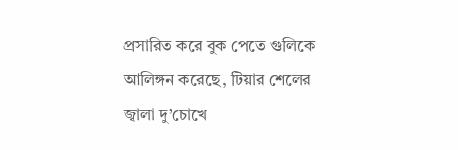প্রসারিত করে বুক পেতে গুলিকে আলিঙ্গন করেছে, টিয়ার শেলের জ্বালা দু’চোখে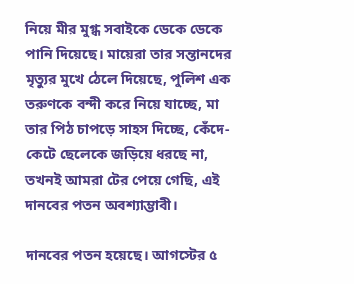নিয়ে মীর মুগ্ধ সবাইকে ডেকে ডেকে পানি দিয়েছে। মায়েরা তার সন্তানদের মৃত্যুর মুখে ঠেলে দিয়েছে, পুলিশ এক তরুণকে বন্দী করে নিয়ে যাচ্ছে, মা তার পিঠ চাপড়ে সাহস দিচ্ছে, কেঁদে-কেটে ছেলেকে জড়িয়ে ধরছে না, তখনই আমরা টের পেয়ে গেছি, এই দানবের পতন অবশ্যাম্ভাবী।

দানবের পতন হয়েছে। আগস্টের ৫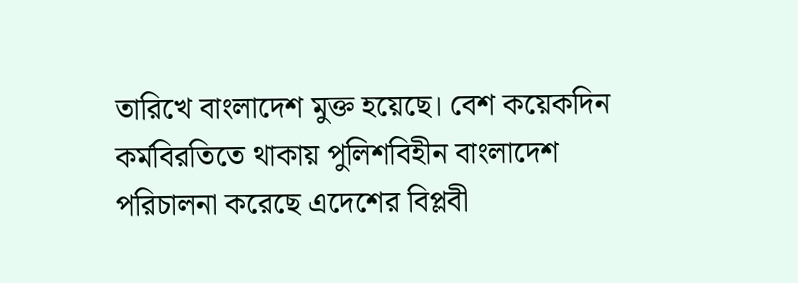তারিখে বাংলাদেশ মুক্ত হয়েছে। বেশ কয়েকদিন কর্মবিরতিতে থাকায় পুলিশবিহীন বাংলাদেশ পরিচালনা করেছে এদেশের বিপ্লবী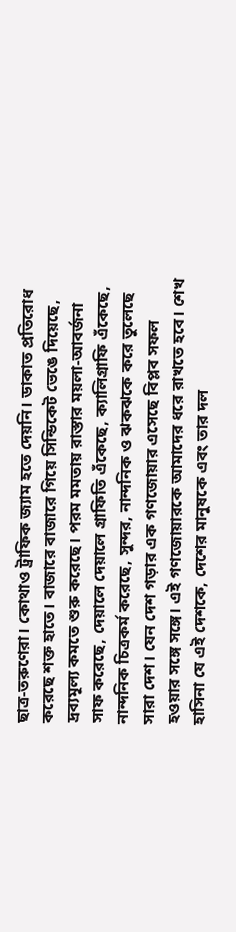ছাত্র-তরুণেরা। কোথাও ট্রাফিক জ্যাম হতে দেয়নি। ডাকাত প্রতিরোধ করেছে শক্ত হাতে। বাজারে বাজারে গিয়ে সিন্ডিকেট ভেঙে দিয়েছে, দ্রব্যমূল্য কমতে শুরু করেছে। পরম মমতায় রাস্তার ময়লা-আবর্জনা সাফ করেছে, দেয়ালে দেয়ালে গ্রাফিতি এঁকেছে, ক্যালিগ্রাফি এঁকেছে, নান্দনিক চিত্রকর্ম করেছে, সুন্দর, নান্দনিক ও ঝকঝকে করে তুলেছে সারা দেশ। যেন দেশ গড়ার এক গণজোয়ার এসেছে বিপ্লব সফল হওয়ার সঙ্গে সঙ্গে। এই গণজোয়ারকে আমাদের ধরে রাখতে হবে। শেখ হাসিনা যে এই দেশকে, দেশের মানুষকে এবং তার দল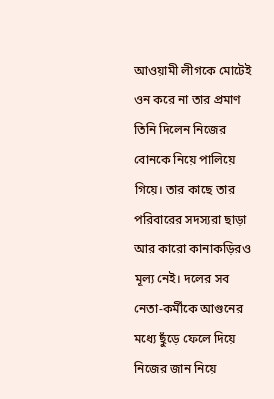আওয়ামী লীগকে মোটেই ওন করে না তার প্রমাণ তিনি দিলেন নিজের বোনকে নিয়ে পালিয়ে গিয়ে। তার কাছে তার পরিবারের সদস্যরা ছাড়া আর কারো কানাকড়িরও মূল্য নেই। দলের সব নেতা-কর্মীকে আগুনের মধ্যে ছুঁড়ে ফেলে দিয়ে নিজের জান নিয়ে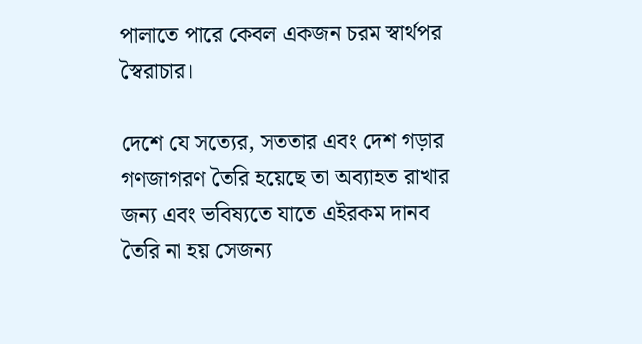পালাতে পারে কেবল একজন চরম স্বার্থপর স্বৈরাচার।

দেশে যে সত্যের, সততার এবং দেশ গড়ার গণজাগরণ তৈরি হয়েছে তা অব্যাহত রাখার জন্য এবং ভবিষ্যতে যাতে এইরকম দানব তৈরি না হয় সেজন্য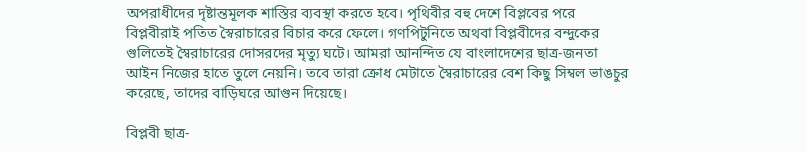অপরাধীদের দৃষ্টান্তমূলক শাস্তির ব্যবস্থা করতে হবে। পৃথিবীর বহু দেশে বিপ্লবের পরে বিপ্লবীরাই পতিত স্বৈরাচারের বিচার করে ফেলে। গণপিটুনিতে অথবা বিপ্লবীদের বন্দুকের গুলিতেই স্বৈরাচারের দোসরদের মৃত্যু ঘটে। আমরা আনন্দিত যে বাংলাদেশের ছাত্র-জনতা আইন নিজের হাতে তুলে নেয়নি। তবে তারা ক্রোধ মেটাতে স্বৈরাচারের বেশ কিছু সিম্বল ভাঙচুর করেছে, তাদের বাড়িঘরে আগুন দিয়েছে।

বিপ্লবী ছাত্র-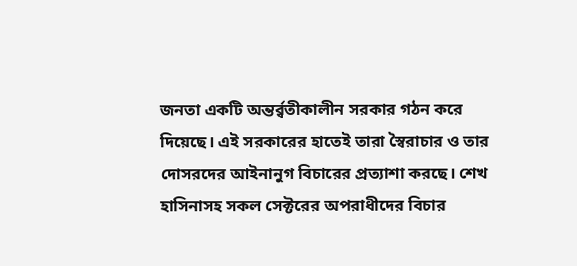জনতা একটি অন্তর্র্বতীকালীন সরকার গঠন করে দিয়েছে। এই সরকারের হাতেই তারা স্বৈরাচার ও তার দোসরদের আইনানুগ বিচারের প্রত্যাশা করছে। শেখ হাসিনাসহ সকল সেক্টরের অপরাধীদের বিচার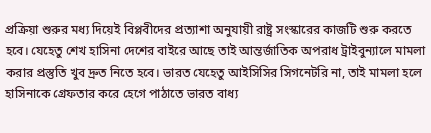প্রক্রিয়া শুরুর মধ্য দিয়েই বিপ্লবীদের প্রত্যাশা অনুযায়ী রাষ্ট্র সংস্কারের কাজটি শুরু করতে হবে। যেহেতু শেখ হাসিনা দেশের বাইরে আছে তাই আন্তর্জাতিক অপরাধ ট্রাইবুন্যালে মামলা করার প্রস্তুতি খুব দ্রুত নিতে হবে। ভারত যেহেতু আইসিসির সিগনেটরি না, তাই মামলা হলে হাসিনাকে গ্রেফতার করে হেগে পাঠাতে ভারত বাধ্য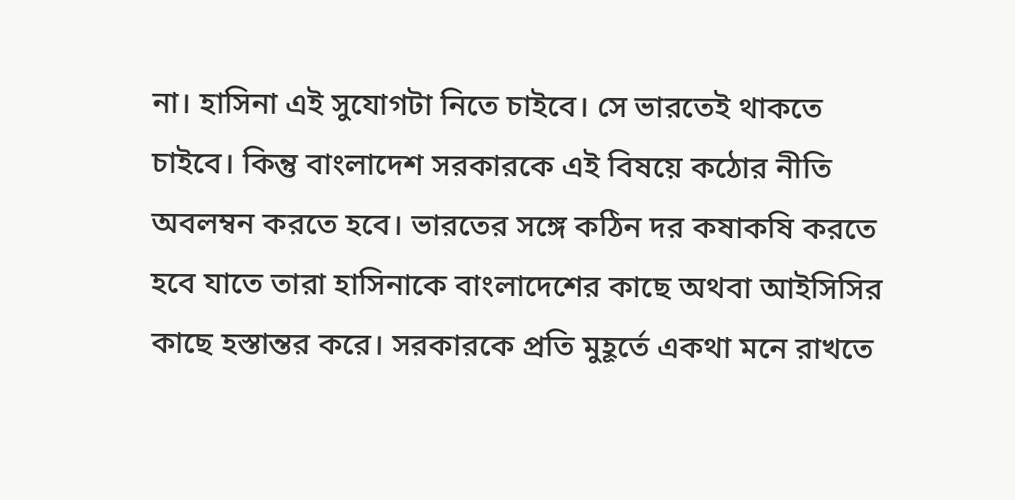না। হাসিনা এই সুযোগটা নিতে চাইবে। সে ভারতেই থাকতে চাইবে। কিন্তু বাংলাদেশ সরকারকে এই বিষয়ে কঠোর নীতি অবলম্বন করতে হবে। ভারতের সঙ্গে কঠিন দর কষাকষি করতে হবে যাতে তারা হাসিনাকে বাংলাদেশের কাছে অথবা আইসিসির কাছে হস্তান্তর করে। সরকারকে প্রতি মুহূর্তে একথা মনে রাখতে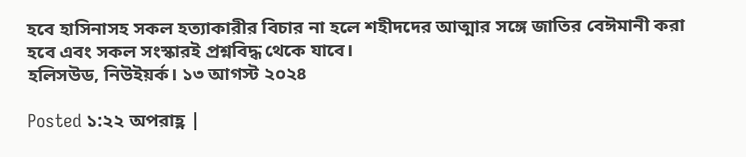হবে হাসিনাসহ সকল হত্যাকারীর বিচার না হলে শহীদদের আত্মার সঙ্গে জাতির বেঈমানী করা হবে এবং সকল সংস্কারই প্রশ্নবিদ্ধ থেকে যাবে।
হলিসউড, নিউইয়র্ক। ১৩ আগস্ট ২০২৪

Posted ১:২২ অপরাহ্ণ |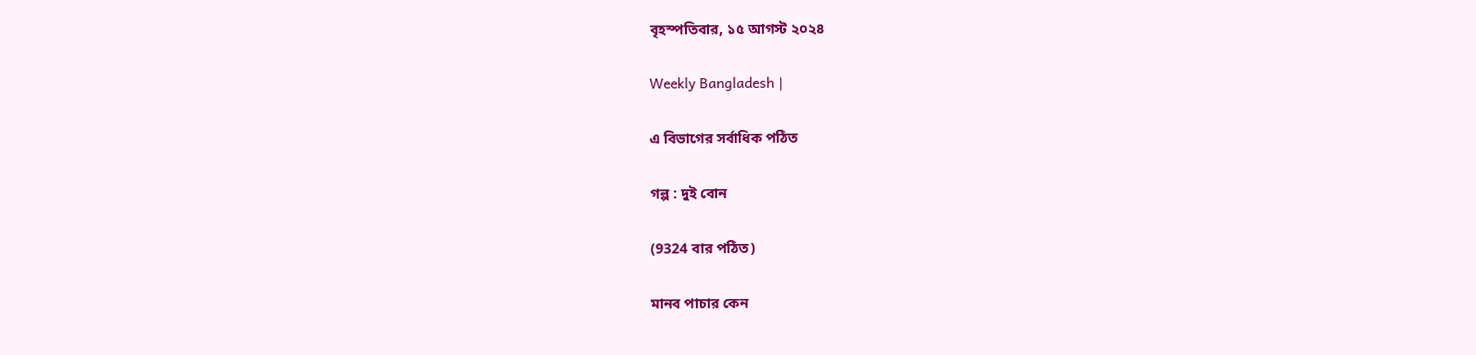বৃহস্পতিবার, ১৫ আগস্ট ২০২৪

Weekly Bangladesh |

এ বিভাগের সর্বাধিক পঠিত

গল্প : দুই বোন

(9324 বার পঠিত)

মানব পাচার কেন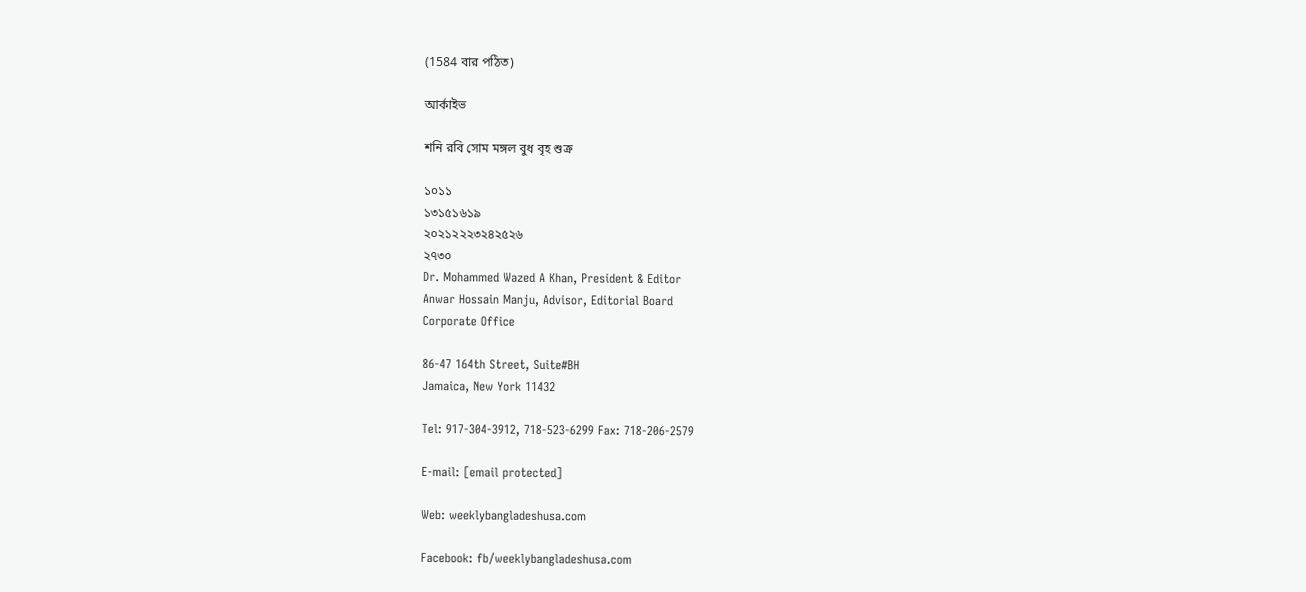(1584 বার পঠিত)

আর্কাইভ

শনি রবি সোম মঙ্গল বুধ বৃহ শুক্র

১০১১
১৩১৫১৬১৯
২০২১২২২৩২৪২৫২৬
২৭৩০
Dr. Mohammed Wazed A Khan, President & Editor
Anwar Hossain Manju, Advisor, Editorial Board
Corporate Office

86-47 164th Street, Suite#BH
Jamaica, New York 11432

Tel: 917-304-3912, 718-523-6299 Fax: 718-206-2579

E-mail: [email protected]

Web: weeklybangladeshusa.com

Facebook: fb/weeklybangladeshusa.com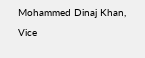Mohammed Dinaj Khan,
Vice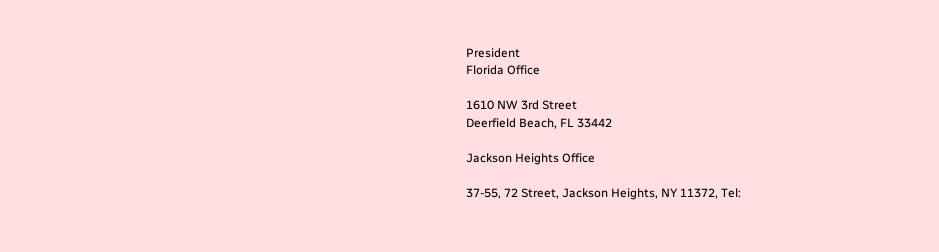President
Florida Office

1610 NW 3rd Street
Deerfield Beach, FL 33442

Jackson Heights Office

37-55, 72 Street, Jackson Heights, NY 11372, Tel: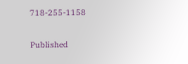718-255-1158

Published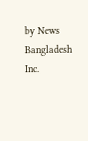by News Bangladesh Inc.